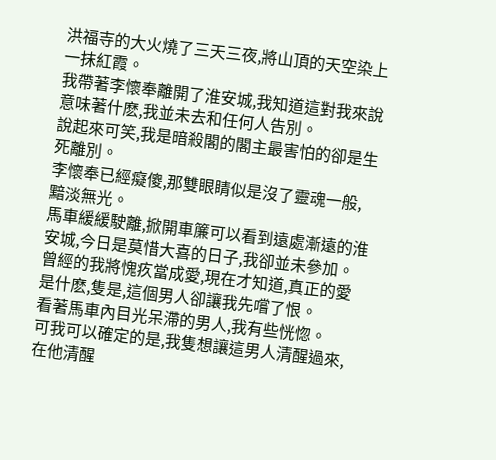洪福寺的大火燒了三天三夜,將山頂的天空染上一抹紅霞。
我帶著李懷奉離開了淮安城,我知道這對我來說意味著什麽,我並未去和任何人告別。
說起來可笑,我是暗殺閣的閣主最害怕的卻是生死離別。
李懷奉已經癡傻,那雙眼睛似是沒了靈魂一般,黯淡無光。
馬車緩緩駛離,掀開車簾可以看到遠處漸遠的淮安城,今日是莫惜大喜的日子,我卻並未參加。
曾經的我將愧疚當成愛,現在才知道,真正的愛是什麽,隻是,這個男人卻讓我先嚐了恨。
看著馬車內目光呆滯的男人,我有些恍惚。
可我可以確定的是,我隻想讓這男人清醒過來,在他清醒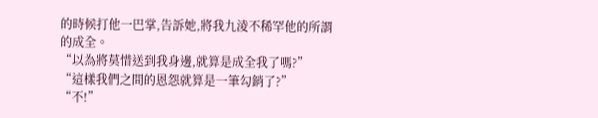的時候打他一巴掌,告訴她,將我九淩不稀罕他的所謂的成全。
“以為將莫惜送到我身邊,就算是成全我了嗎?”
“這樣我們之間的恩怨就算是一筆勾銷了?”
“不!”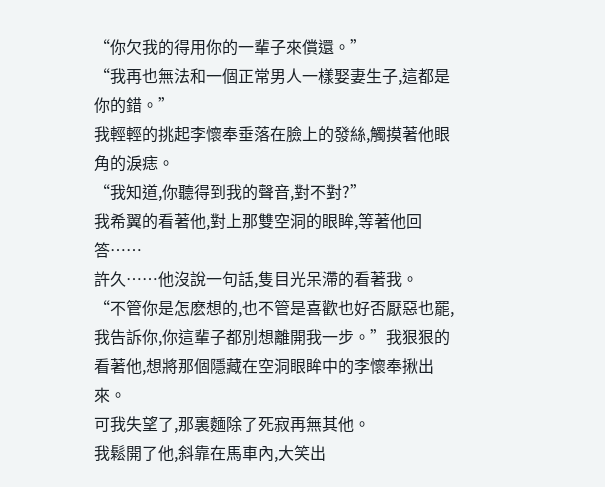“你欠我的得用你的一輩子來償還。”
“我再也無法和一個正常男人一樣娶妻生子,這都是你的錯。”
我輕輕的挑起李懷奉垂落在臉上的發絲,觸摸著他眼角的淚痣。
“我知道,你聽得到我的聲音,對不對?”
我希翼的看著他,對上那雙空洞的眼眸,等著他回答……
許久……他沒說一句話,隻目光呆滯的看著我。
“不管你是怎麽想的,也不管是喜歡也好否厭惡也罷,我告訴你,你這輩子都別想離開我一步。”我狠狠的看著他,想將那個隱藏在空洞眼眸中的李懷奉揪出來。
可我失望了,那裏麵除了死寂再無其他。
我鬆開了他,斜靠在馬車內,大笑出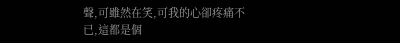聲,可雖然在笑,可我的心卻疼痛不已,這都是個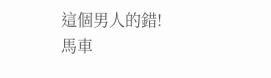這個男人的錯!
馬車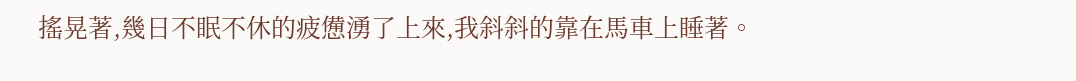搖晃著,幾日不眠不休的疲憊湧了上來,我斜斜的靠在馬車上睡著。